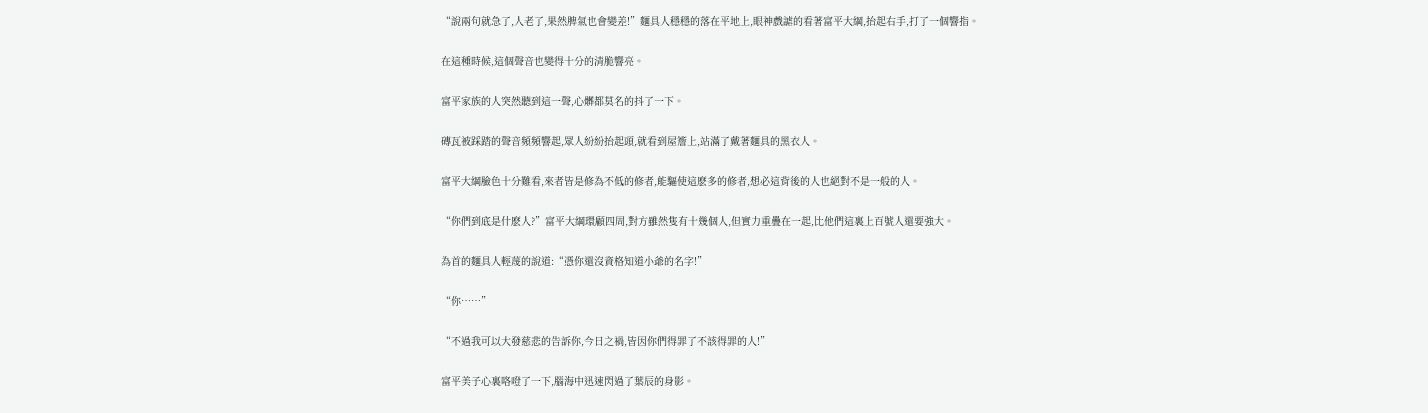“說兩句就急了,人老了,果然脾氣也會變差!”麵具人穩穩的落在平地上,眼神戲謔的看著富平大綱,抬起右手,打了一個響指。

在這種時候,這個聲音也變得十分的清脆響亮。

富平家族的人突然聽到這一聲,心髒都莫名的抖了一下。

磚瓦被踩踏的聲音頻頻響起,眾人紛紛抬起頭,就看到屋簷上,站滿了戴著麵具的黑衣人。

富平大綱臉色十分難看,來者皆是修為不低的修者,能驅使這麽多的修者,想必這背後的人也絕對不是一般的人。

“你們到底是什麽人?”富平大綱環顧四周,對方雖然隻有十幾個人,但實力重疊在一起,比他們這裏上百號人還要強大。

為首的麵具人輕蔑的說道:“憑你還沒資格知道小爺的名字!”

“你……”

“不過我可以大發慈悲的告訴你,今日之禍,皆因你們得罪了不該得罪的人!”

富平美子心裏咯噔了一下,腦海中迅速閃過了葉辰的身影。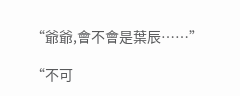“爺爺,會不會是葉辰……”

“不可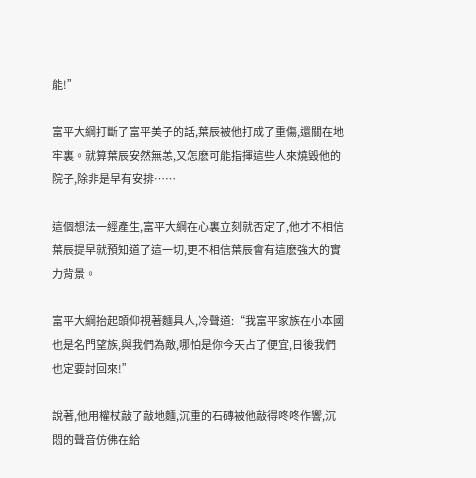能!”

富平大綱打斷了富平美子的話,葉辰被他打成了重傷,還關在地牢裏。就算葉辰安然無恙,又怎麽可能指揮這些人來燒毀他的院子,除非是早有安排……

這個想法一經產生,富平大綱在心裏立刻就否定了,他才不相信葉辰提早就預知道了這一切,更不相信葉辰會有這麽強大的實力背景。

富平大綱抬起頭仰視著麵具人,冷聲道:“我富平家族在小本國也是名門望族,與我們為敵,哪怕是你今天占了便宜,日後我們也定要討回來!”

說著,他用權杖敲了敲地麵,沉重的石磚被他敲得咚咚作響,沉悶的聲音仿佛在給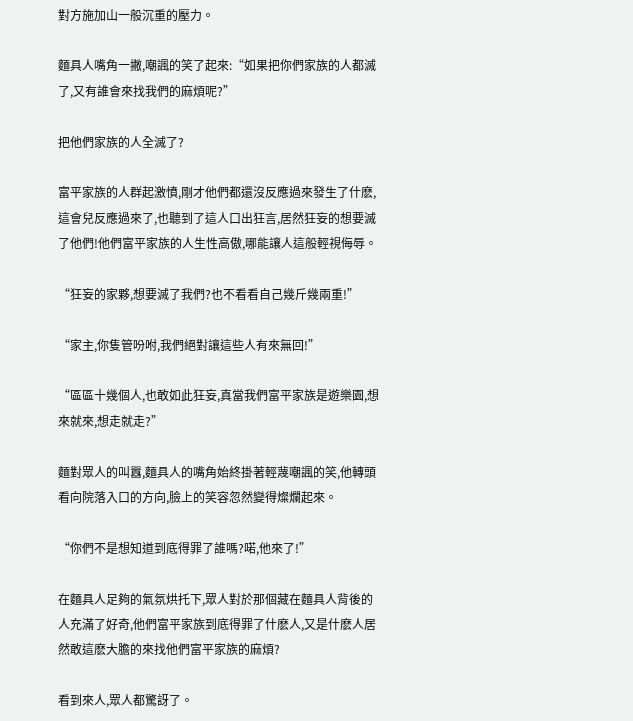對方施加山一般沉重的壓力。

麵具人嘴角一撇,嘲諷的笑了起來:“如果把你們家族的人都滅了,又有誰會來找我們的麻煩呢?”

把他們家族的人全滅了?

富平家族的人群起激憤,剛才他們都還沒反應過來發生了什麽,這會兒反應過來了,也聽到了這人口出狂言,居然狂妄的想要滅了他們!他們富平家族的人生性高傲,哪能讓人這般輕視侮辱。

“狂妄的家夥,想要滅了我們?也不看看自己幾斤幾兩重!”

“家主,你隻管吩咐,我們絕對讓這些人有來無回!”

“區區十幾個人,也敢如此狂妄,真當我們富平家族是遊樂園,想來就來,想走就走?”

麵對眾人的叫囂,麵具人的嘴角始終掛著輕蔑嘲諷的笑,他轉頭看向院落入口的方向,臉上的笑容忽然變得燦爛起來。

“你們不是想知道到底得罪了誰嗎?喏,他來了!”

在麵具人足夠的氣氛烘托下,眾人對於那個藏在麵具人背後的人充滿了好奇,他們富平家族到底得罪了什麽人,又是什麽人居然敢這麽大膽的來找他們富平家族的麻煩?

看到來人,眾人都驚訝了。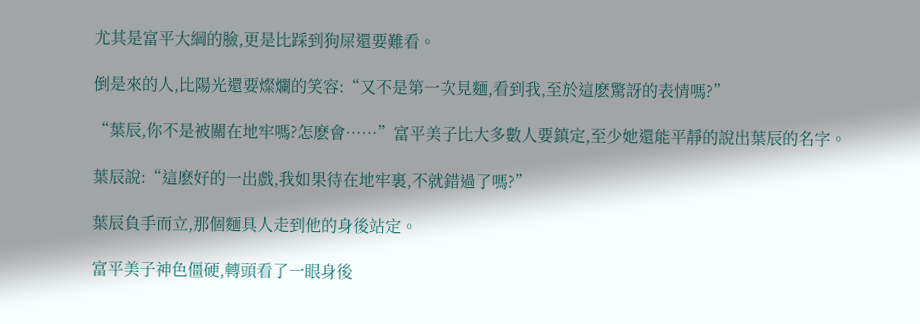尤其是富平大綱的臉,更是比踩到狗屎還要難看。

倒是來的人,比陽光還要燦爛的笑容:“又不是第一次見麵,看到我,至於這麽驚訝的表情嗎?”

“葉辰,你不是被關在地牢嗎?怎麽會……”富平美子比大多數人要鎮定,至少她還能平靜的說出葉辰的名字。

葉辰說:“這麽好的一出戲,我如果待在地牢裏,不就錯過了嗎?”

葉辰負手而立,那個麵具人走到他的身後站定。

富平美子神色僵硬,轉頭看了一眼身後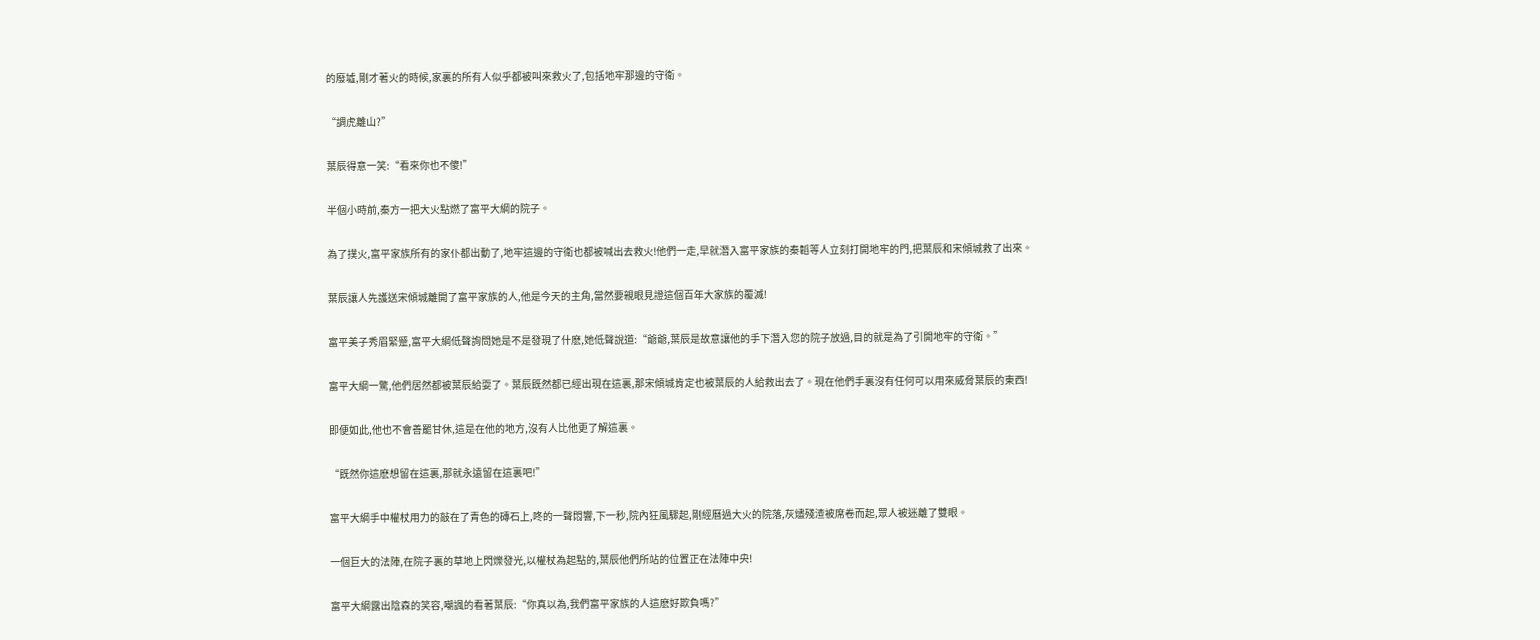的廢墟,剛才著火的時候,家裏的所有人似乎都被叫來救火了,包括地牢那邊的守衛。

“調虎離山?”

葉辰得意一笑:“看來你也不傻!”

半個小時前,秦方一把大火點燃了富平大綱的院子。

為了撲火,富平家族所有的家仆都出動了,地牢這邊的守衛也都被喊出去救火!他們一走,早就潛入富平家族的秦韜等人立刻打開地牢的門,把葉辰和宋傾城救了出來。

葉辰讓人先護送宋傾城離開了富平家族的人,他是今天的主角,當然要親眼見證這個百年大家族的覆滅!

富平美子秀眉緊蹙,富平大綱低聲詢問她是不是發現了什麽,她低聲說道:“爺爺,葉辰是故意讓他的手下潛入您的院子放過,目的就是為了引開地牢的守衛。”

富平大綱一驚,他們居然都被葉辰給耍了。葉辰既然都已經出現在這裏,那宋傾城肯定也被葉辰的人給救出去了。現在他們手裏沒有任何可以用來威脅葉辰的東西!

即便如此,他也不會善罷甘休,這是在他的地方,沒有人比他更了解這裏。

“既然你這麽想留在這裏,那就永遠留在這裏吧!”

富平大綱手中權杖用力的敲在了青色的磚石上,咚的一聲悶響,下一秒,院內狂風驟起,剛經曆過大火的院落,灰燼殘渣被席卷而起,眾人被迷離了雙眼。

一個巨大的法陣,在院子裏的草地上閃爍發光,以權杖為起點的,葉辰他們所站的位置正在法陣中央!

富平大綱露出陰森的笑容,嘲諷的看著葉辰:“你真以為,我們富平家族的人這麽好欺負嗎?”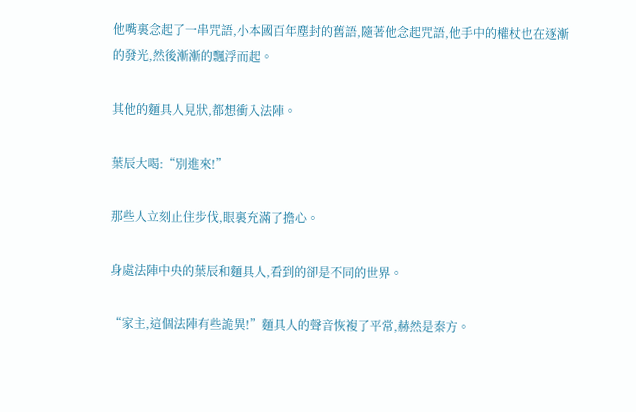他嘴裏念起了一串咒語,小本國百年塵封的舊語,隨著他念起咒語,他手中的權杖也在逐漸的發光,然後漸漸的飄浮而起。

其他的麵具人見狀,都想衝入法陣。

葉辰大喝:“別進來!”

那些人立刻止住步伐,眼裏充滿了擔心。

身處法陣中央的葉辰和麵具人,看到的卻是不同的世界。

“家主,這個法陣有些詭異!”麵具人的聲音恢複了平常,赫然是秦方。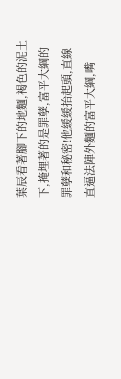葉辰看著腳下的地麵,褐色的泥土下,掩埋著的是罪孽,富平大綱的罪孽和秘密!他緩緩抬起頭,直線直逼法陣外麵的富平大綱,嘴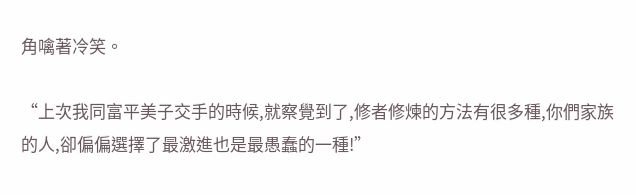角噙著冷笑。

“上次我同富平美子交手的時候,就察覺到了,修者修煉的方法有很多種,你們家族的人,卻偏偏選擇了最激進也是最愚蠢的一種!”